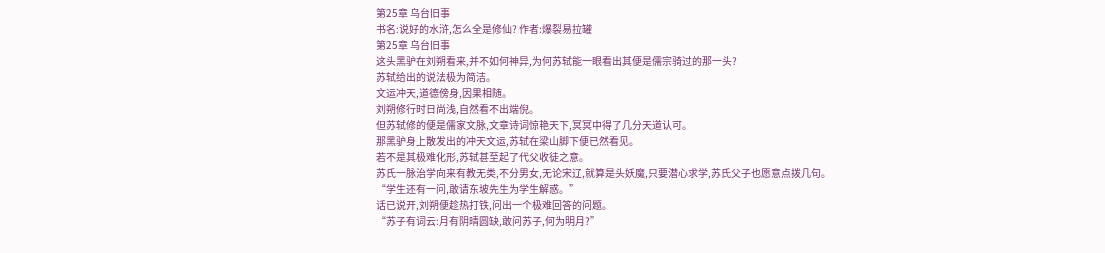第25章 乌台旧事
书名:说好的水浒,怎么全是修仙? 作者:爆裂易拉罐
第25章 乌台旧事
这头黑驴在刘朔看来,并不如何神异,为何苏轼能一眼看出其便是儒宗骑过的那一头?
苏轼给出的说法极为简洁。
文运冲天,道德傍身,因果相随。
刘朔修行时日尚浅,自然看不出端倪。
但苏轼修的便是儒家文脉,文章诗词惊艳天下,冥冥中得了几分天道认可。
那黑驴身上散发出的冲天文运,苏轼在梁山脚下便已然看见。
若不是其极难化形,苏轼甚至起了代父收徒之意。
苏氏一脉治学向来有教无类,不分男女,无论宋辽,就算是头妖魔,只要潜心求学,苏氏父子也愿意点拨几句。
“学生还有一问,敢请东坡先生为学生解惑。”
话已说开,刘朔便趁热打铁,问出一个极难回答的问题。
“苏子有词云:月有阴晴圆缺,敢问苏子,何为明月?”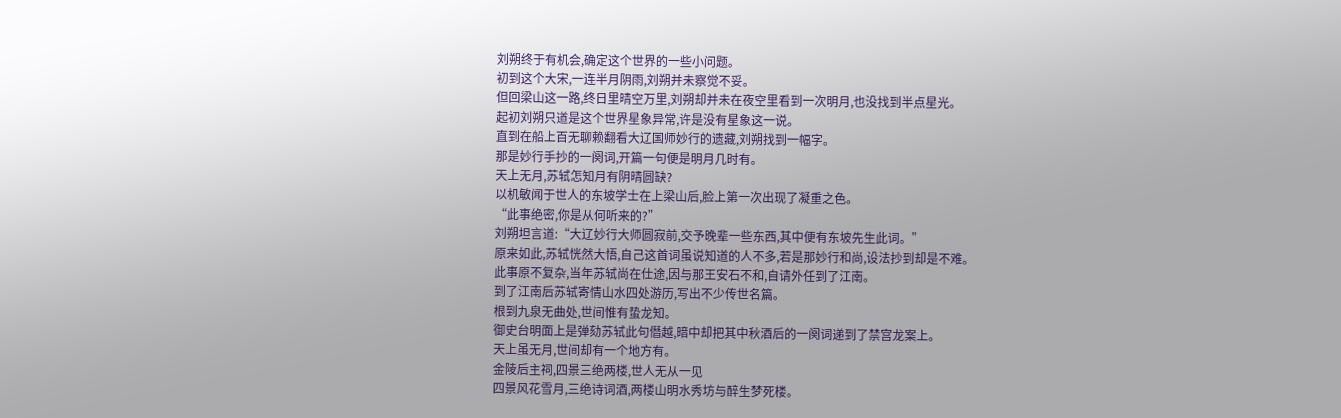刘朔终于有机会,确定这个世界的一些小问题。
初到这个大宋,一连半月阴雨,刘朔并未察觉不妥。
但回梁山这一路,终日里晴空万里,刘朔却并未在夜空里看到一次明月,也没找到半点星光。
起初刘朔只道是这个世界星象异常,许是没有星象这一说。
直到在船上百无聊赖翻看大辽国师妙行的遗藏,刘朔找到一幅字。
那是妙行手抄的一阕词,开篇一句便是明月几时有。
天上无月,苏轼怎知月有阴晴圆缺?
以机敏闻于世人的东坡学士在上梁山后,脸上第一次出现了凝重之色。
“此事绝密,你是从何听来的?”
刘朔坦言道:“大辽妙行大师圆寂前,交予晚辈一些东西,其中便有东坡先生此词。”
原来如此,苏轼恍然大悟,自己这首词虽说知道的人不多,若是那妙行和尚,设法抄到却是不难。
此事原不复杂,当年苏轼尚在仕途,因与那王安石不和,自请外任到了江南。
到了江南后苏轼寄情山水四处游历,写出不少传世名篇。
根到九泉无曲处,世间惟有蛰龙知。
御史台明面上是弹劾苏轼此句僭越,暗中却把其中秋酒后的一阕词递到了禁宫龙案上。
天上虽无月,世间却有一个地方有。
金陵后主祠,四景三绝两楼,世人无从一见
四景风花雪月,三绝诗词酒,两楼山明水秀坊与醉生梦死楼。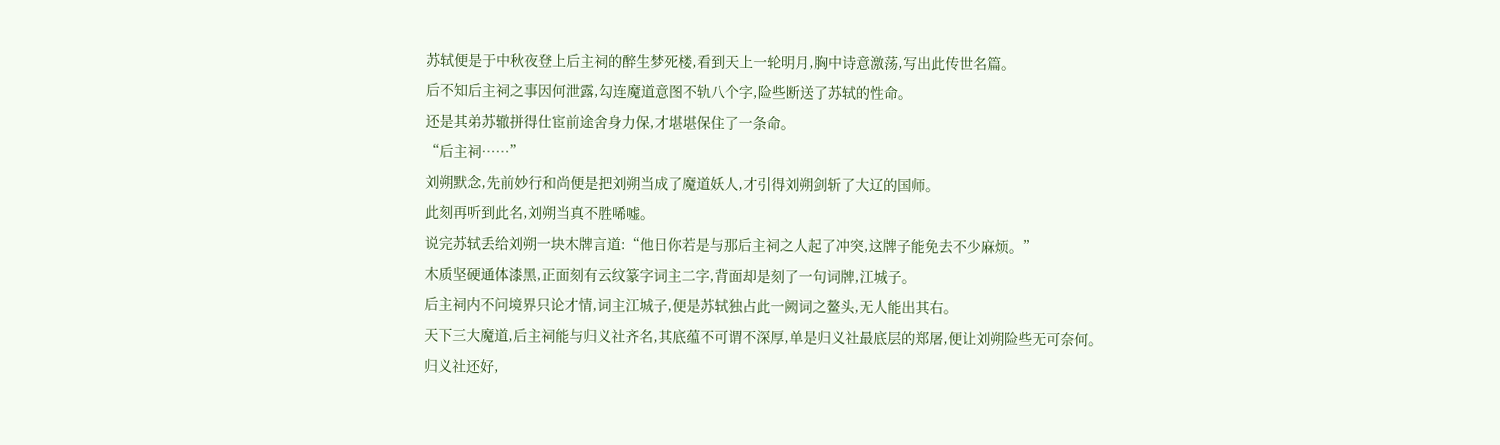苏轼便是于中秋夜登上后主祠的醉生梦死楼,看到天上一轮明月,胸中诗意激荡,写出此传世名篇。
后不知后主祠之事因何泄露,勾连魔道意图不轨八个字,险些断送了苏轼的性命。
还是其弟苏辙拼得仕宦前途舍身力保,才堪堪保住了一条命。
“后主祠……”
刘朔默念,先前妙行和尚便是把刘朔当成了魔道妖人,才引得刘朔剑斩了大辽的国师。
此刻再听到此名,刘朔当真不胜唏嘘。
说完苏轼丢给刘朔一块木牌言道:“他日你若是与那后主祠之人起了冲突,这牌子能免去不少麻烦。”
木质坚硬通体漆黑,正面刻有云纹篆字词主二字,背面却是刻了一句词牌,江城子。
后主祠内不问境界只论才情,词主江城子,便是苏轼独占此一阙词之鳌头,无人能出其右。
天下三大魔道,后主祠能与归义社齐名,其底蕴不可谓不深厚,单是归义社最底层的郑屠,便让刘朔险些无可奈何。
归义社还好,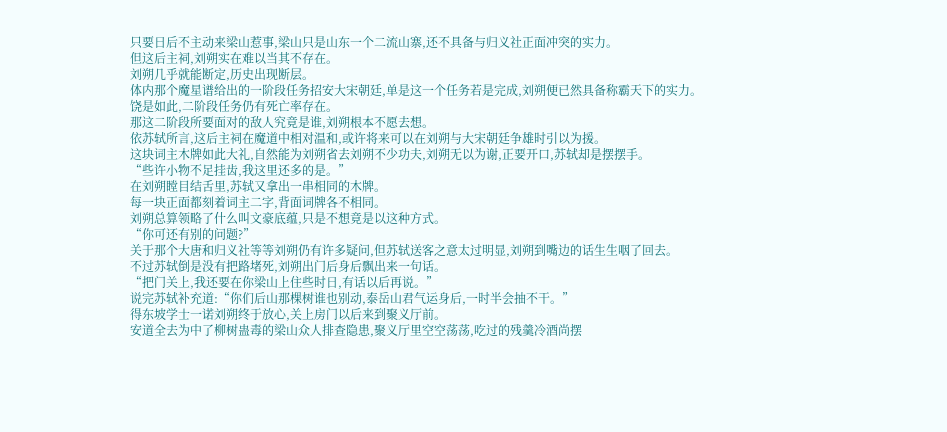只要日后不主动来梁山惹事,梁山只是山东一个二流山寨,还不具备与归义社正面冲突的实力。
但这后主祠,刘朔实在难以当其不存在。
刘朔几乎就能断定,历史出现断层。
体内那个魔星谱给出的一阶段任务招安大宋朝廷,单是这一个任务若是完成,刘朔便已然具备称霸天下的实力。
饶是如此,二阶段任务仍有死亡率存在。
那这二阶段所要面对的敌人究竟是谁,刘朔根本不愿去想。
依苏轼所言,这后主祠在魔道中相对温和,或许将来可以在刘朔与大宋朝廷争雄时引以为援。
这块词主木牌如此大礼,自然能为刘朔省去刘朔不少功夫,刘朔无以为谢,正要开口,苏轼却是摆摆手。
“些许小物不足挂齿,我这里还多的是。”
在刘朔瞠目结舌里,苏轼又拿出一串相同的木牌。
每一块正面都刻着词主二字,背面词牌各不相同。
刘朔总算领略了什么叫文豪底蕴,只是不想竟是以这种方式。
“你可还有别的问题?”
关于那个大唐和归义社等等刘朔仍有许多疑问,但苏轼送客之意太过明显,刘朔到嘴边的话生生咽了回去。
不过苏轼倒是没有把路堵死,刘朔出门后身后飘出来一句话。
“把门关上,我还要在你梁山上住些时日,有话以后再说。”
说完苏轼补充道:“你们后山那棵树谁也别动,泰岳山君气运身后,一时半会抽不干。”
得东坡学士一诺刘朔终于放心,关上房门以后来到聚义厅前。
安道全去为中了柳树蛊毒的梁山众人排查隐患,聚义厅里空空荡荡,吃过的残羹冷酒尚摆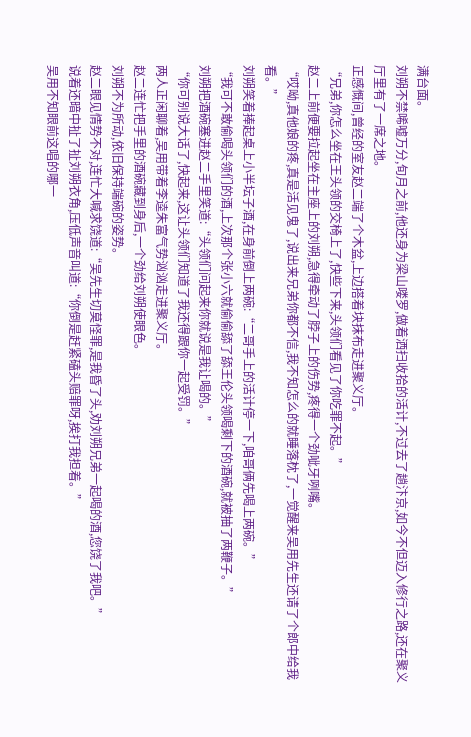满台面。
刘朔不禁唏嘘万分,旬月之前,他还身为梁山喽罗,做着洒扫收拾的活计,不过去了趟汴京,如今不但迈入修行之路,还在聚义厅里有了一席之地。
正感慨间,曾经的室友赵二端了个木盆,上边搭着块抹布走进聚义厅。
“兄弟,你怎么坐在王头领的交椅上了,快些下来,头领们看见了你吃罪不起。”
赵二上前便要拉起坐在主座上的刘朔,急得牵动了脖子上的伤势,疼得一个劲呲牙咧嘴。
“哎呦,真他娘的疼,真是活见鬼了,说出来兄弟你都不信,我不知怎么的就睡落枕了,一觉醒来吴用先生还请了个郎中给我看。”
刘朔笑着捧起桌上小半坛子酒,在身前倒上两碗:“二哥手上的活计停一下,咱哥俩先喝上两碗。”
“我可不敢偷喝头领们的酒,上次那个张小六就偷偷舔了舔王伦头领喝剩下的酒碗,就被抽了两鞭子。”
刘朔把酒碗塞进赵二手里笑道:“头领们问起来你就说是我让喝的。”
“你可别说大话了,快起来,这让头领们知道了我还得跟你一起受罚。”
两人正闲聊着,吴用带着李逵朱富气势汹汹走进聚义厅。
赵二连忙把手里的酒碗藏到身后,一个劲给刘朔使眼色。
刘朔不为所动,依旧保持端碗的姿势。
赵二眼见情势不对,连忙大喊求饶道:“吴先生切莫怪罪,是我昏了头,劝刘朔兄弟一起喝的酒,您饶了我吧。”
说着还暗中扯了扯刘朔衣角,压低声音叫道:“你倒是赶紧磕头赔罪呀,挨打我担着。”
吴用不知眼前这唱的哪一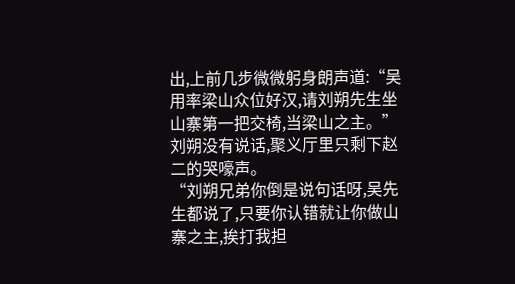出,上前几步微微躬身朗声道:“吴用率梁山众位好汉,请刘朔先生坐山寨第一把交椅,当梁山之主。”
刘朔没有说话,聚义厅里只剩下赵二的哭嚎声。
“刘朔兄弟你倒是说句话呀,吴先生都说了,只要你认错就让你做山寨之主,挨打我担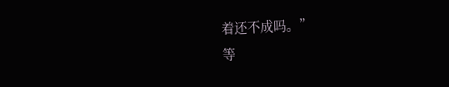着还不成吗。”
等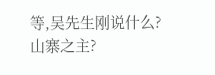等,吴先生刚说什么?
山寨之主?